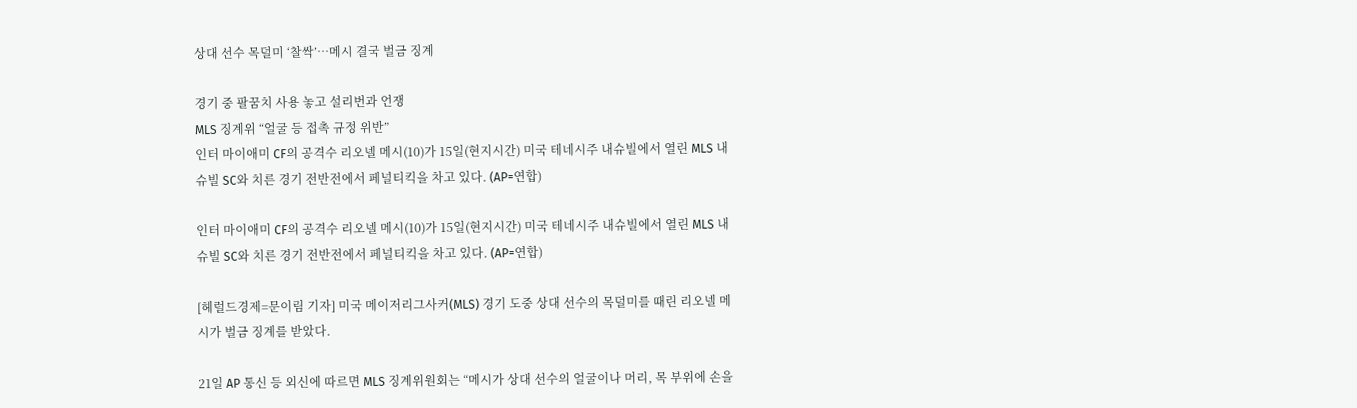상대 선수 목덜미 ‘찰싹’…메시 결국 벌금 징계

경기 중 팔꿈치 사용 놓고 설리번과 언쟁
MLS 징계위 “얼굴 등 접촉 규정 위반”
인터 마이애미 CF의 공격수 리오넬 메시(10)가 15일(현지시간) 미국 테네시주 내슈빌에서 열린 MLS 내슈빌 SC와 치른 경기 전반전에서 페널티킥을 차고 있다. (AP=연합)

인터 마이애미 CF의 공격수 리오넬 메시(10)가 15일(현지시간) 미국 테네시주 내슈빌에서 열린 MLS 내슈빌 SC와 치른 경기 전반전에서 페널티킥을 차고 있다. (AP=연합)

[헤럴드경제=문이림 기자] 미국 메이저리그사커(MLS) 경기 도중 상대 선수의 목덜미를 때린 리오넬 메시가 벌금 징계를 받았다.

21일 AP 통신 등 외신에 따르면 MLS 징계위원회는 “메시가 상대 선수의 얼굴이나 머리, 목 부위에 손을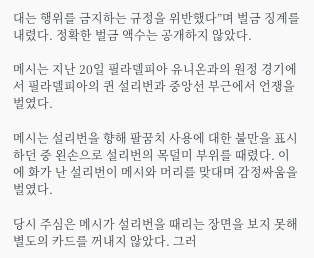대는 행위를 금지하는 규정을 위반했다”며 벌금 징계를 내렸다. 정확한 벌금 액수는 공개하지 않았다.

메시는 지난 20일 필라델피아 유니온과의 원정 경기에서 필라델피아의 퀸 설리번과 중앙선 부근에서 언쟁을 벌였다.

메시는 설리번을 향해 팔꿈치 사용에 대한 불만을 표시하던 중 왼손으로 설리번의 목덜미 부위를 때렸다. 이에 화가 난 설리번이 메시와 머리를 맞대며 감정싸움을 벌였다.

당시 주심은 메시가 설리번을 때리는 장면을 보지 못해 별도의 카드를 꺼내지 않았다. 그러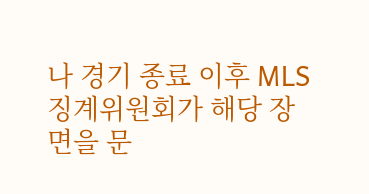나 경기 종료 이후 MLS 징계위원회가 해당 장면을 문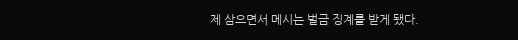제 삼으면서 메시는 벌금 징계를 받게 됐다.